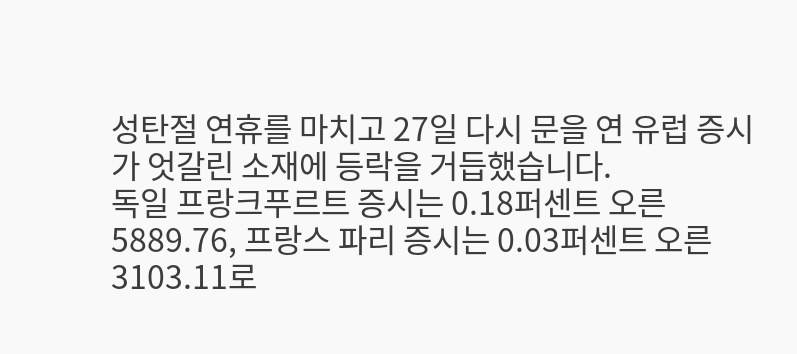성탄절 연휴를 마치고 27일 다시 문을 연 유럽 증시가 엇갈린 소재에 등락을 거듭했습니다.
독일 프랑크푸르트 증시는 0.18퍼센트 오른 5889.76, 프랑스 파리 증시는 0.03퍼센트 오른 3103.11로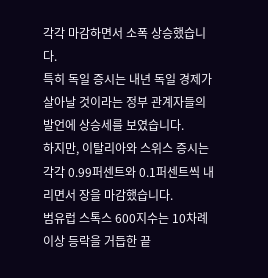각각 마감하면서 소폭 상승했습니다.
특히 독일 증시는 내년 독일 경제가 살아날 것이라는 정부 관계자들의 발언에 상승세를 보였습니다.
하지만, 이탈리아와 스위스 증시는 각각 0.99퍼센트와 0.1퍼센트씩 내리면서 장을 마감했습니다.
범유럽 스톡스 600지수는 10차례 이상 등락을 거듭한 끝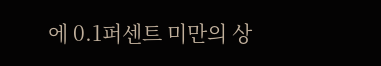에 0.1퍼센트 미만의 상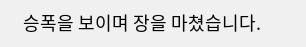승폭을 보이며 장을 마쳤습니다.